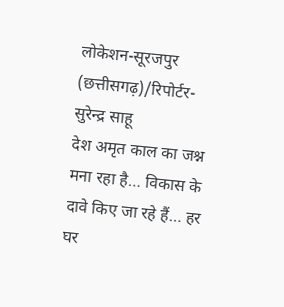लोकेशन-सूरजपुर (छत्तीसगढ़)/रिपोर्टर-सुरेन्द्र साहू
देश अमृत काल का जश्न मना रहा है… विकास के दावे किए जा रहे हैं… हर घर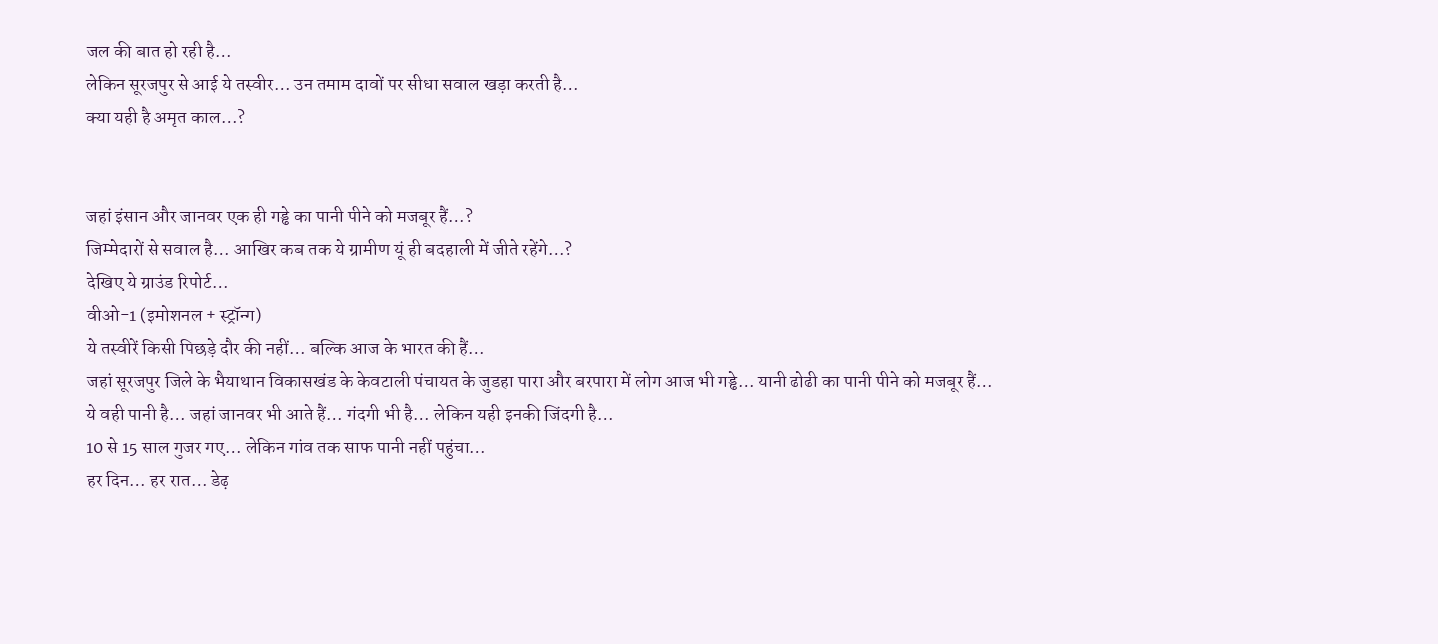जल की बात हो रही है…
लेकिन सूरजपुर से आई ये तस्वीर… उन तमाम दावों पर सीधा सवाल खड़ा करती है…
क्या यही है अमृत काल…?


जहां इंसान और जानवर एक ही गड्ढे का पानी पीने को मजबूर हैं…?
जिम्मेदारों से सवाल है… आखिर कब तक ये ग्रामीण यूं ही बदहाली में जीते रहेंगे…?
देखिए ये ग्राउंड रिपोर्ट…
वीओ-1 (इमोशनल + स्ट्रॉन्ग)
ये तस्वीरें किसी पिछड़े दौर की नहीं… बल्कि आज के भारत की हैं…
जहां सूरजपुर जिले के भैयाथान विकासखंड के केवटाली पंचायत के जुडहा पारा और बरपारा में लोग आज भी गड्ढे… यानी ढोढी का पानी पीने को मजबूर हैं…
ये वही पानी है… जहां जानवर भी आते हैं… गंदगी भी है… लेकिन यही इनकी जिंदगी है…
10 से 15 साल गुजर गए… लेकिन गांव तक साफ पानी नहीं पहुंचा…
हर दिन… हर रात… डेढ़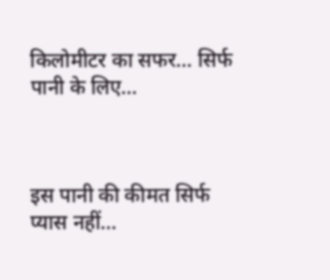किलोमीटर का सफर… सिर्फ पानी के लिए…



इस पानी की कीमत सिर्फ प्यास नहीं…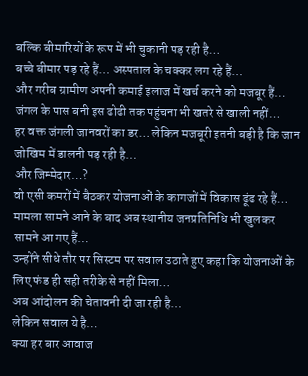बल्कि बीमारियों के रूप में भी चुकानी पड़ रही है…
बच्चे बीमार पड़ रहे हैं… अस्पताल के चक्कर लग रहे हैं…
और गरीब ग्रामीण अपनी कमाई इलाज में खर्च करने को मजबूर हैं…
जंगल के पास बनी इस ढोढी तक पहुंचना भी खतरे से खाली नहीं…
हर वक्त जंगली जानवरों का डर… लेकिन मजबूरी इतनी बड़ी है कि जान जोखिम में डालनी पड़ रही है…
और जिम्मेदार…?
वो एसी कमरों में बैठकर योजनाओं के कागजों में विकास ढूंढ रहे हैं…
मामला सामने आने के बाद अब स्थानीय जनप्रतिनिधि भी खुलकर सामने आ गए हैं…
उन्होंने सीधे तौर पर सिस्टम पर सवाल उठाते हुए कहा कि योजनाओं के लिए फंड ही सही तरीके से नहीं मिला…
अब आंदोलन की चेतावनी दी जा रही है…
लेकिन सवाल ये है…
क्या हर बार आवाज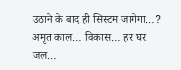उठाने के बाद ही सिस्टम जागेगा…?
अमृत काल… विकास… हर घर जल…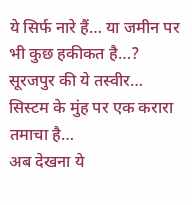ये सिर्फ नारे हैं… या जमीन पर भी कुछ हकीकत है…?
सूरजपुर की ये तस्वीर… सिस्टम के मुंह पर एक करारा तमाचा है…
अब देखना ये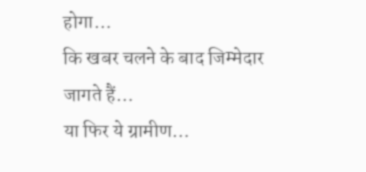होगा…
कि खबर चलने के बाद जिम्मेदार जागते हैं…
या फिर ये ग्रामीण…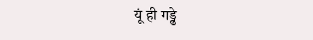यूं ही गड्ढे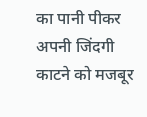का पानी पीकर अपनी जिंदगी काटने को मजबूर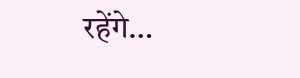रहेंगे…